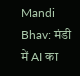Mandi Bhav: मंडी में AI का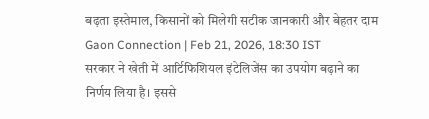बढ़ता इस्तेमाल, किसानों को मिलेगी सटीक जानकारी और बेहतर दाम
Gaon Connection | Feb 21, 2026, 18:30 IST
सरकार ने खेती में आर्टिफिशियल इंटेलिजेंस का उपयोग बढ़ाने का निर्णय लिया है। इससे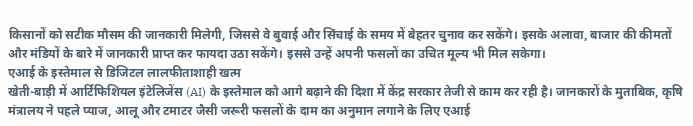किसानों को सटीक मौसम की जानकारी मिलेगी, जिससे वे बुवाई और सिंचाई के समय में बेहतर चुनाव कर सकेंगे। इसके अलावा, बाजार की कीमतों और मंडियों के बारे में जानकारी प्राप्त कर फायदा उठा सकेंगे। इससे उन्हें अपनी फसलों का उचित मूल्य भी मिल सकेगा।
एआई के इस्तेमाल से डिजिटल लालफीताशाही खत्म
खेती-बाड़ी में आर्टिफिशियल इंटेलिजेंस (AI) के इस्तेमाल को आगे बढ़ाने की दिशा में केंद्र सरकार तेजी से काम कर रही है। जानकारों के मुताबिक, कृषि मंत्रालय ने पहले प्याज, आलू और टमाटर जैसी जरूरी फसलों के दाम का अनुमान लगाने के लिए एआई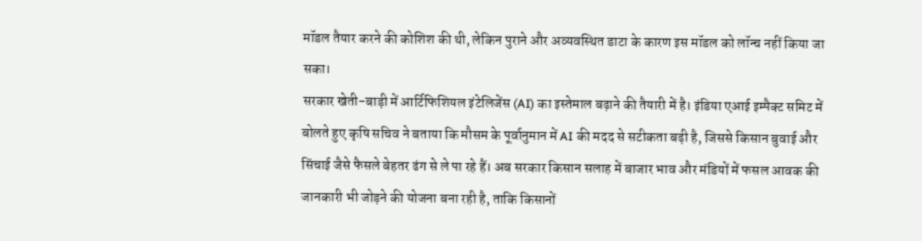मॉडल तैयार करने की कोशिश की थी, लेकिन पुराने और अव्यवस्थित डाटा के कारण इस मॉडल को लॉन्च नहीं किया जा सका।
सरकार खेती-बाड़ी में आर्टिफिशियल इंटेलिजेंस (AI) का इस्तेमाल बढ़ाने की तैयारी में है। इंडिया एआई इम्पैक्ट समिट में बोलते हुए कृषि सचिव ने बताया कि मौसम के पूर्वानुमान में AI की मदद से सटीकता बढ़ी है, जिससे किसान बुवाई और सिंचाई जैसे फैसले बेहतर ढंग से ले पा रहे हैं। अब सरकार किसान सलाह में बाजार भाव और मंडियों में फसल आवक की जानकारी भी जोड़ने की योजना बना रही है, ताकि किसानों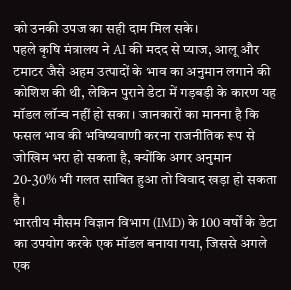को उनकी उपज का सही दाम मिल सके।
पहले कृषि मंत्रालय ने AI की मदद से प्याज, आलू और टमाटर जैसे अहम उत्पादों के भाव का अनुमान लगाने की कोशिश की थी, लेकिन पुराने डेटा में गड़बड़ी के कारण यह मॉडल लॉन्च नहीं हो सका। जानकारों का मानना है कि फसल भाव की भविष्यवाणी करना राजनीतिक रूप से जोखिम भरा हो सकता है, क्योंकि अगर अनुमान 20-30% भी गलत साबित हुआ तो विवाद खड़ा हो सकता है।
भारतीय मौसम विज्ञान विभाग (IMD) के 100 वर्षों के डेटा का उपयोग करके एक मॉडल बनाया गया, जिससे अगले एक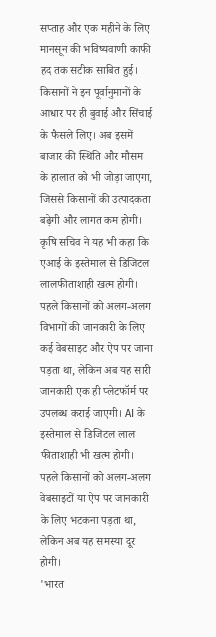सप्ताह और एक महीने के लिए मानसून की भविष्यवाणी काफी हद तक सटीक साबित हुई। किसानों ने इन पूर्वानुमानों के आधार पर ही बुवाई और सिंचाई के फैसले लिए। अब इसमें बाजार की स्थिति और मौसम के हालात को भी जोड़ा जाएगा, जिससे किसानों की उत्पादकता बढ़ेगी और लागत कम होगी।
कृषि सचिव ने यह भी कहा कि एआई के इस्तेमाल से डिजिटल लालफीताशाही खत्म होगी। पहले किसानों को अलग-अलग विभागों की जानकारी के लिए कई वेबसाइट और ऐप पर जाना पड़ता था, लेकिन अब यह सारी जानकारी एक ही प्लेटफॉर्म पर उपलब्ध कराई जाएगी। AI के इस्तेमाल से डिजिटल लाल फीताशाही भी खत्म होगी। पहले किसानों को अलग-अलग वेबसाइटों या ऐप पर जानकारी के लिए भटकना पड़ता था, लेकिन अब यह समस्या दूर होगी।
'भारत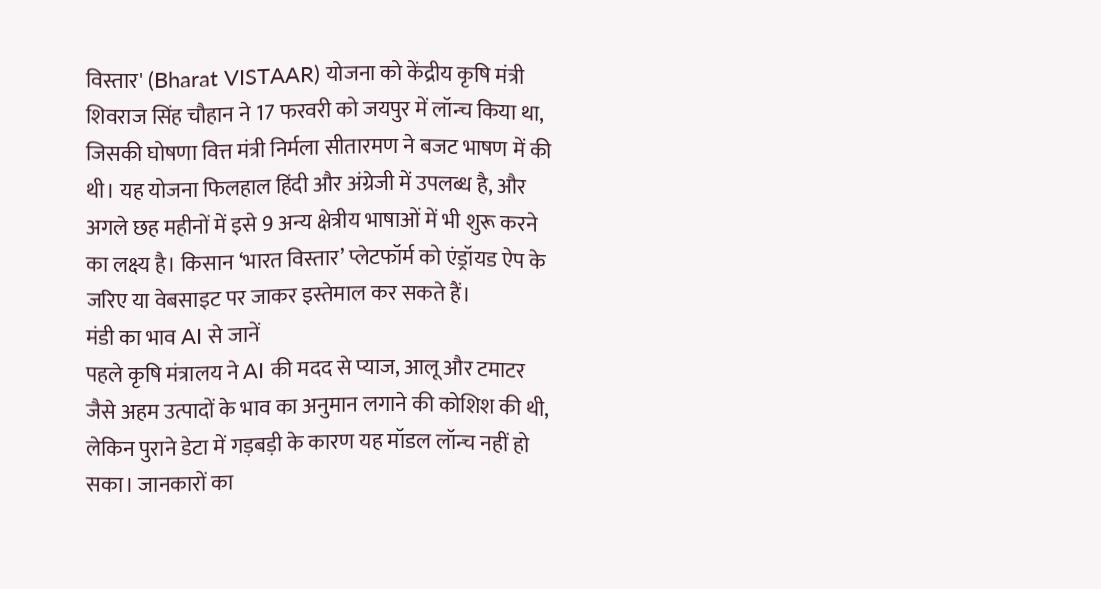विस्तार' (Bharat VISTAAR) योजना को केंद्रीय कृषि मंत्री शिवराज सिंह चौहान ने 17 फरवरी को जयपुर में लॉन्च किया था, जिसकी घोषणा वित्त मंत्री निर्मला सीतारमण ने बजट भाषण में की थी। यह योजना फिलहाल हिंदी और अंग्रेजी में उपलब्ध है, और अगले छह महीनों में इसे 9 अन्य क्षेत्रीय भाषाओं में भी शुरू करने का लक्ष्य है। किसान ‘भारत विस्तार’ प्लेटफॉर्म को एंड्रॉयड ऐप के जरिए या वेबसाइट पर जाकर इस्तेमाल कर सकते हैं।
मंडी का भाव AI से जानें
पहले कृषि मंत्रालय ने AI की मदद से प्याज, आलू और टमाटर जैसे अहम उत्पादों के भाव का अनुमान लगाने की कोशिश की थी, लेकिन पुराने डेटा में गड़बड़ी के कारण यह मॉडल लॉन्च नहीं हो सका। जानकारों का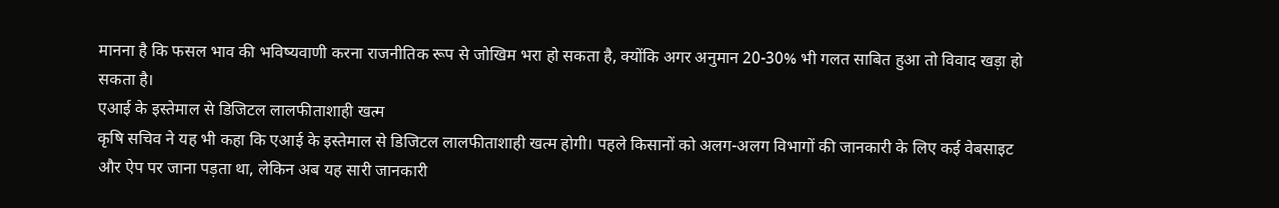मानना है कि फसल भाव की भविष्यवाणी करना राजनीतिक रूप से जोखिम भरा हो सकता है, क्योंकि अगर अनुमान 20-30% भी गलत साबित हुआ तो विवाद खड़ा हो सकता है।
एआई के इस्तेमाल से डिजिटल लालफीताशाही खत्म
कृषि सचिव ने यह भी कहा कि एआई के इस्तेमाल से डिजिटल लालफीताशाही खत्म होगी। पहले किसानों को अलग-अलग विभागों की जानकारी के लिए कई वेबसाइट और ऐप पर जाना पड़ता था, लेकिन अब यह सारी जानकारी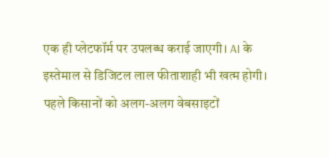एक ही प्लेटफॉर्म पर उपलब्ध कराई जाएगी। AI के इस्तेमाल से डिजिटल लाल फीताशाही भी खत्म होगी। पहले किसानों को अलग-अलग वेबसाइटों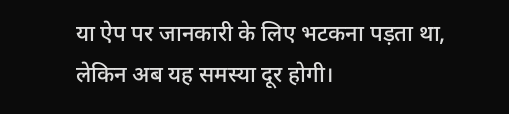या ऐप पर जानकारी के लिए भटकना पड़ता था, लेकिन अब यह समस्या दूर होगी।